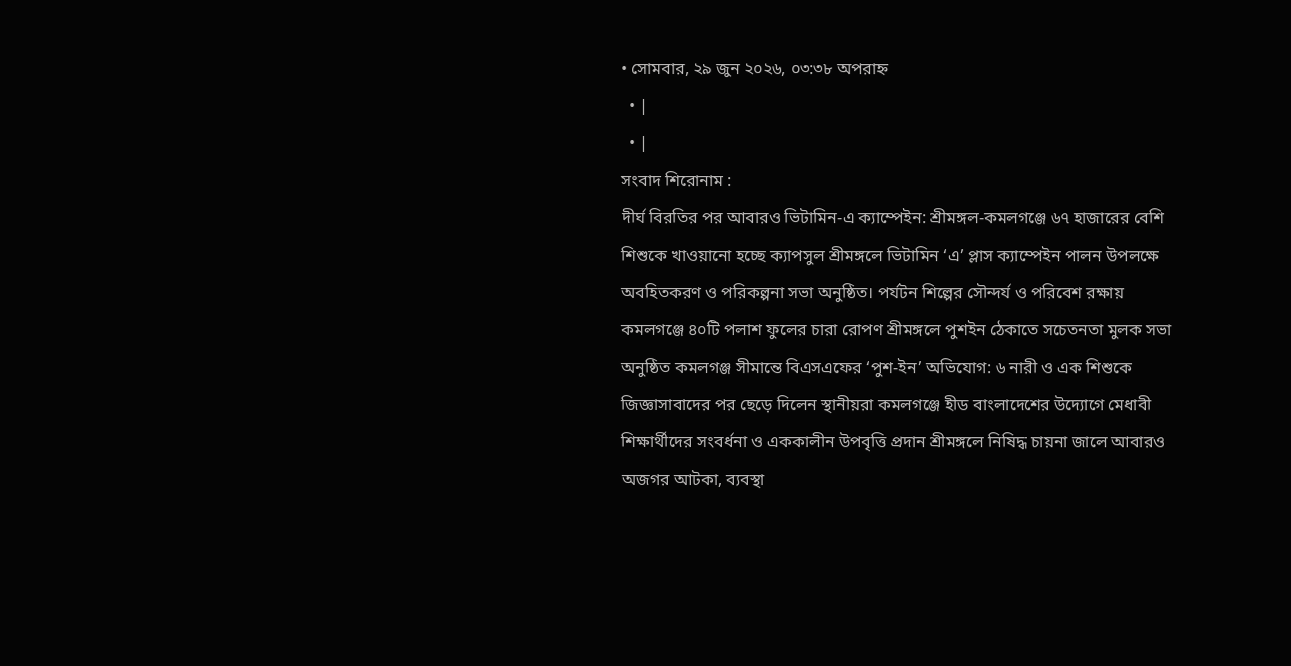• সোমবার, ২৯ জুন ২০২৬, ০৩:৩৮ অপরাহ্ন
  • |
  • |
সংবাদ শিরোনাম :
দীর্ঘ বিরতির পর আবারও ভিটামিন-এ ক্যাম্পেইন: শ্রীমঙ্গল-কমলগঞ্জে ৬৭ হাজারের বেশি শিশুকে খাওয়ানো হচ্ছে ক্যাপসুল শ্রীমঙ্গলে ভিটামিন ‘এ’ প্লাস ক্যাম্পেইন পালন উপলক্ষে অবহিতকরণ ও পরিকল্পনা সভা অনুষ্ঠিত। পর্যটন শিল্পের সৌন্দর্য ও পরিবেশ রক্ষায় কমলগঞ্জে ৪০টি পলাশ ফুলের চারা রোপণ শ্রীমঙ্গলে পুশইন ঠেকাতে সচেতনতা মুলক সভা অনুষ্ঠিত কমলগঞ্জ সীমান্তে বিএসএফের ‘পুশ-ইন’ অভিযোগ: ৬ নারী ও এক শিশুকে জিজ্ঞাসাবাদের পর ছেড়ে দিলেন স্থানীয়রা কমলগঞ্জে হীড বাংলাদেশের উদ্যোগে মেধাবী শিক্ষার্থীদের সংবর্ধনা ও এককালীন উপবৃত্তি প্রদান শ্রীমঙ্গলে নিষিদ্ধ চায়না জালে আবারও অজগর আটকা, ব্যবস্থা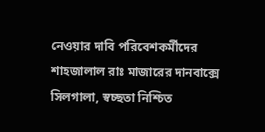নেওয়ার দাবি পরিবেশকর্মীদের শাহজালাল রাঃ মাজারের দানবাক্সে সিলগালা, স্বচ্ছতা নিশ্চিত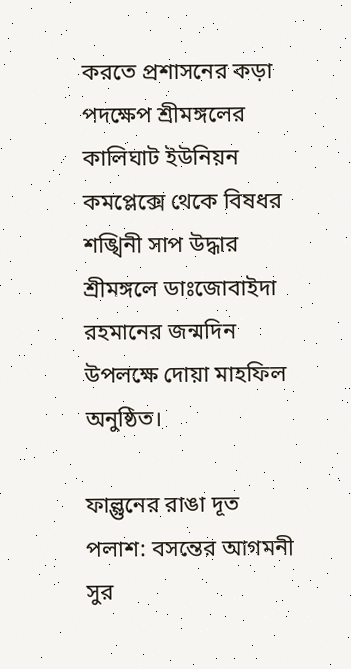করতে প্রশাসনের কড়া পদক্ষেপ শ্রীমঙ্গলের কালিঘাট ইউনিয়ন কমপ্লেক্সে থেকে বিষধর শঙ্খিনী সাপ উদ্ধার শ্রীমঙ্গলে ডাঃজোবাইদা রহমানের জন্মদিন উপলক্ষে দোয়া মাহফিল অনুষ্ঠিত।

ফাল্গুনের রাঙা দূত পলাশ: বসন্তের আগমনী সুর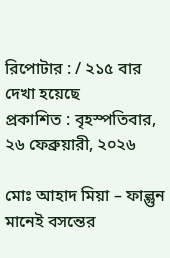রিপোটার : / ২১৫ বার দেখা হয়েছে
প্রকাশিত : বৃহস্পতিবার, ২৬ ফেব্রুয়ারী, ২০২৬

মোঃ আহাদ মিয়া – ফাল্গুন মানেই বসন্তের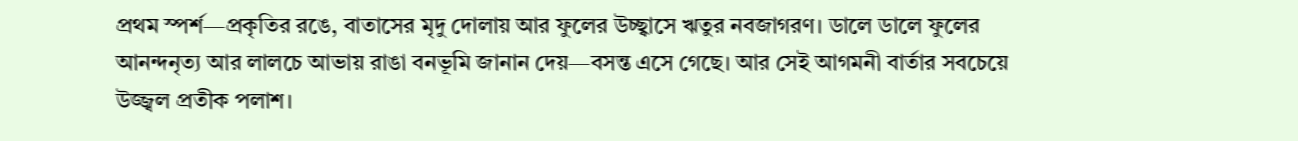প্রথম স্পর্শ—প্রকৃতির রঙে, বাতাসের মৃদু দোলায় আর ফুলের উচ্ছ্বাসে ঋতুর নবজাগরণ। ডালে ডালে ফুলের আনন্দনৃত্য আর লালচে আভায় রাঙা বনভূমি জানান দেয়—বসন্ত এসে গেছে। আর সেই আগমনী বার্তার সবচেয়ে উজ্জ্বল প্রতীক পলাশ।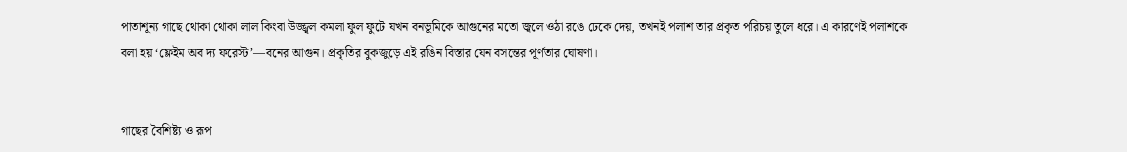পাতাশূন্য গাছে থোকা থোকা লাল কিংবা উজ্জ্বল কমলা ফুল ফুটে যখন বনভূমিকে আগুনের মতো জ্বলে ওঠা রঙে ঢেকে দেয়, তখনই পলাশ তার প্রকৃত পরিচয় তুলে ধরে। এ কারণেই পলাশকে বলা হয় ‘ফ্লেইম অব দ্য ফরেস্ট’—বনের আগুন। প্রকৃতির বুকজুড়ে এই রঙিন বিস্তার যেন বসন্তের পূর্ণতার ঘোষণা।


গাছের বৈশিষ্ট্য ও রূপ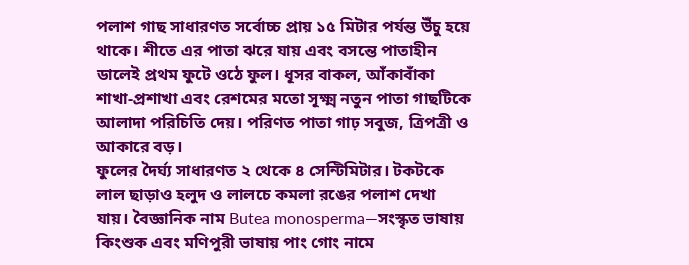পলাশ গাছ সাধারণত সর্বোচ্চ প্রায় ১৫ মিটার পর্যন্ত উঁচু হয়ে থাকে। শীতে এর পাতা ঝরে যায় এবং বসন্তে পাতাহীন ডালেই প্রথম ফুটে ওঠে ফুল। ধূসর বাকল, আঁকাবাঁকা শাখা-প্রশাখা এবং রেশমের মতো সূক্ষ্ম নতুন পাতা গাছটিকে আলাদা পরিচিতি দেয়। পরিণত পাতা গাঢ় সবুজ, ত্রিপত্রী ও আকারে বড়।
ফুলের দৈর্ঘ্য সাধারণত ২ থেকে ৪ সেন্টিমিটার। টকটকে লাল ছাড়াও হলুদ ও লালচে কমলা রঙের পলাশ দেখা যায়। বৈজ্ঞানিক নাম Butea monosperma—সংস্কৃত ভাষায় কিংশুক এবং মণিপুরী ভাষায় পাং গোং নামে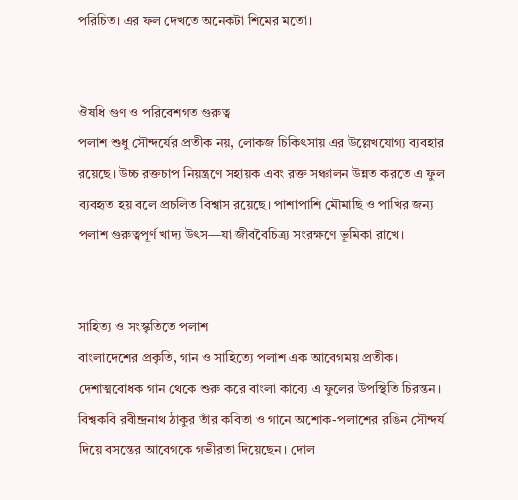পরিচিত। এর ফল দেখতে অনেকটা শিমের মতো।


ঔষধি গুণ ও পরিবেশগত গুরুত্ব
পলাশ শুধু সৌন্দর্যের প্রতীক নয়, লোকজ চিকিৎসায় এর উল্লেখযোগ্য ব্যবহার রয়েছে। উচ্চ রক্তচাপ নিয়ন্ত্রণে সহায়ক এবং রক্ত সঞ্চালন উন্নত করতে এ ফুল ব্যবহৃত হয় বলে প্রচলিত বিশ্বাস রয়েছে। পাশাপাশি মৌমাছি ও পাখির জন্য পলাশ গুরুত্বপূর্ণ খাদ্য উৎস—যা জীববৈচিত্র্য সংরক্ষণে ভূমিকা রাখে।


সাহিত্য ও সংস্কৃতিতে পলাশ
বাংলাদেশের প্রকৃতি, গান ও সাহিত্যে পলাশ এক আবেগময় প্রতীক। দেশাত্মবোধক গান থেকে শুরু করে বাংলা কাব্যে এ ফুলের উপস্থিতি চিরন্তন। বিশ্বকবি রবীন্দ্রনাথ ঠাকুর তাঁর কবিতা ও গানে অশোক-পলাশের রঙিন সৌন্দর্য দিয়ে বসন্তের আবেগকে গভীরতা দিয়েছেন। দোল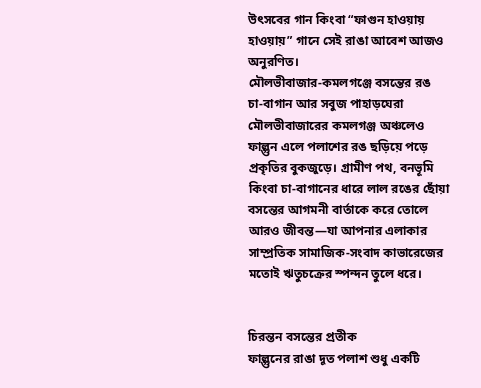উৎসবের গান কিংবা “ফাগুন হাওয়ায় হাওয়ায়” গানে সেই রাঙা আবেশ আজও অনুরণিত।
মৌলভীবাজার-কমলগঞ্জে বসন্তের রঙ
চা-বাগান আর সবুজ পাহাড়ঘেরা মৌলভীবাজারের কমলগঞ্জ অঞ্চলেও ফাল্গুন এলে পলাশের রঙ ছড়িয়ে পড়ে প্রকৃতির বুকজুড়ে। গ্রামীণ পথ, বনভূমি কিংবা চা-বাগানের ধারে লাল রঙের ছোঁয়া বসন্তের আগমনী বার্তাকে করে তোলে আরও জীবন্ত—যা আপনার এলাকার সাম্প্রতিক সামাজিক-সংবাদ কাভারেজের মতোই ঋতুচক্রের স্পন্দন তুলে ধরে।


চিরন্তন বসন্তের প্রতীক
ফাল্গুনের রাঙা দূত পলাশ শুধু একটি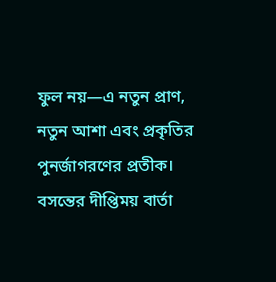ফুল নয়—এ নতুন প্রাণ, নতুন আশা এবং প্রকৃতির পুনর্জাগরণের প্রতীক। বসন্তের দীপ্তিময় বার্তা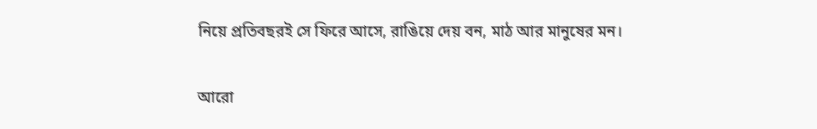নিয়ে প্রতিবছরই সে ফিরে আসে, রাঙিয়ে দেয় বন, মাঠ আর মানুষের মন।


আরো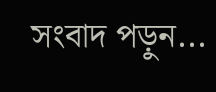সংবাদ পড়ুন...